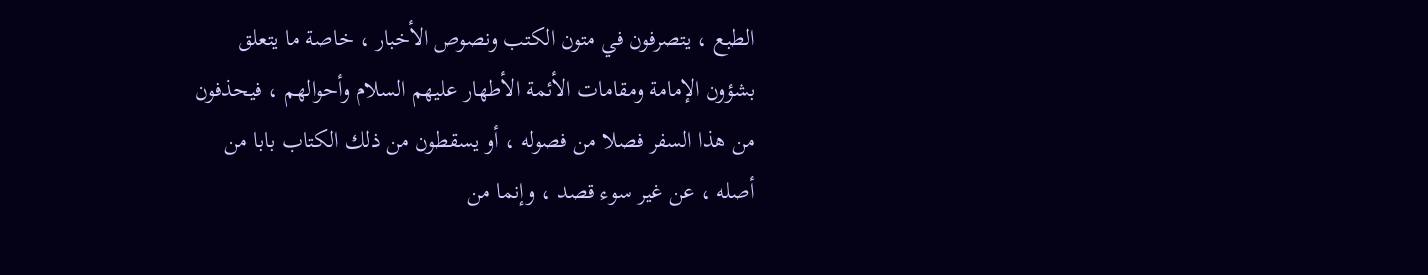الطبع ، يتصرفون في متون الكتب ونصوص الأخبار ، خاصة ما يتعلق
بشؤون الإمامة ومقامات الأئمة الأطهار عليهم السلام وأحوالهم ، فيحذفون
من هذا السفر فصلا من فصوله ، أو يسقطون من ذلك الكتاب بابا من
أصله ، عن غير سوء قصد ، وإنما من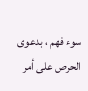سوء فهم ، بدعوى الحرص على أمر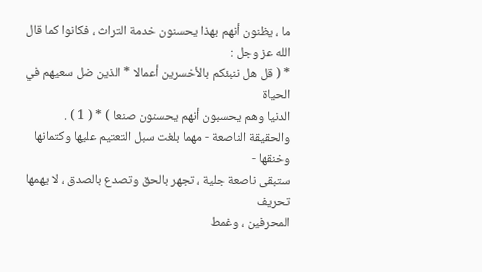ما ، يظنون أنهم بهذا يحسنون خدمة التراث ، فكانوا كما قال الله عز وجل :
* ( قل هل ننبئكم بالأخسرين أعمالا * الذين ضل سعيهم في الحياة
الدنيا وهم يحسبون أنهم يحسنون صنعا ) * ( 1 ) .
والحقيقة الناصعة - مهما بلغت سبل التعتيم عليها وكتمانها وخنقها -
ستبقى ناصعة جلية ، تجهر بالحق وتصدع بالصدق ، لا يهمها تحريف
المحرفين ، وغمط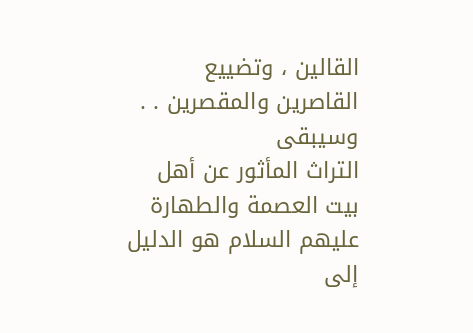القالين ، وتضييع القاصرين والمقصرين . . وسيبقى
التراث المأثور عن أهل بيت العصمة والطهارة عليهم السلام هو الدليل إلى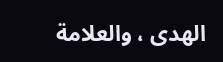الهدى ، والعلامة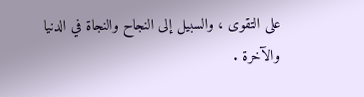على التقوى ، والسبيل إلى النجاح والنجاة في الدنيا
والآخرة .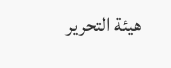هيئة التحرير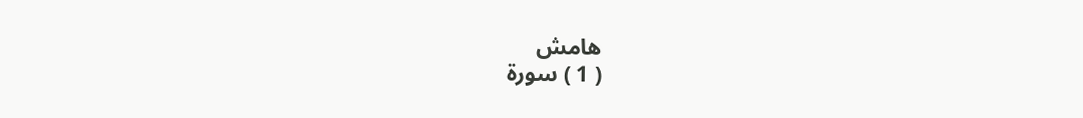هامش
( 1 ) سورة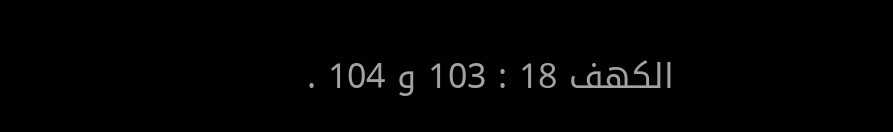الكهف 18 : 103 و 104 .